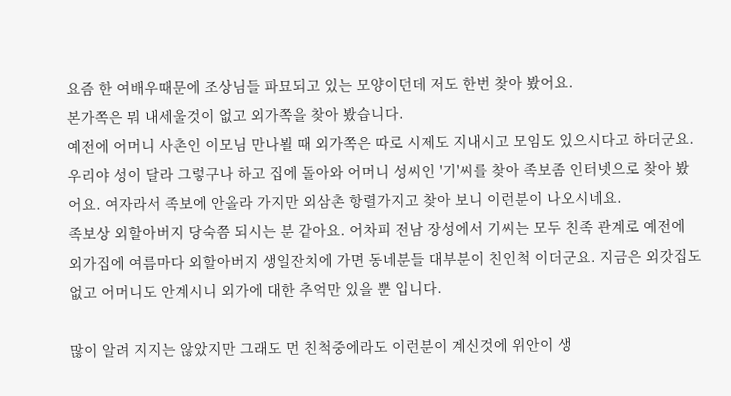요즘 한 여배우때문에 조상님들 파묘되고 있는 모양이던데 저도 한번 찾아 봤어요.
본가쪽은 뭐 내세울것이 없고 외가쪽을 찾아 봤습니다.
예전에 어머니 사촌인 이모님 만나뵐 때 외가쪽은 따로 시제도 지내시고 모임도 있으시다고 하더군요.
우리야 성이 달라 그렇구나 하고 집에 돌아와 어머니 성씨인 '기'씨를 찾아 족보좀 인터넷으로 찾아 봤어요. 여자라서 족보에 안올라 가지만 외삼촌 항렬가지고 찾아 보니 이런분이 나오시네요.
족보상 외할아버지 당숙쯤 되시는 분 같아요. 어차피 전남 장성에서 기씨는 모두 친족 관계로 예전에 외가집에 여름마다 외할아버지 생일잔치에 가면 동네분들 대부분이 친인척 이더군요. 지금은 외갓집도 없고 어머니도 안계시니 외가에 대한 추억만 있을 뿐 입니다.

많이 알려 지지는 않았지만 그래도 먼 친척중에라도 이런분이 계신것에 위안이 생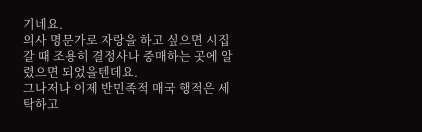기네요.
의사 명문가로 자랑을 하고 싶으면 시집 갈 때 조용히 결정사나 중매하는 곳에 알렸으면 되었을텐데요.
그나저나 이제 반민족적 매국 행적은 세탁하고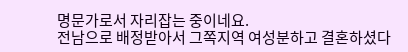명문가로서 자리잡는 중이네요.
전남으로 배정받아서 그쪽지역 여성분하고 결혼하셨다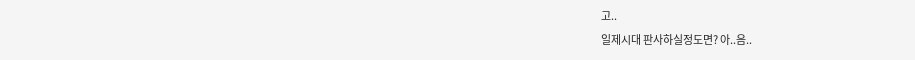고..
일제시대 판사하실정도면? 아..음..